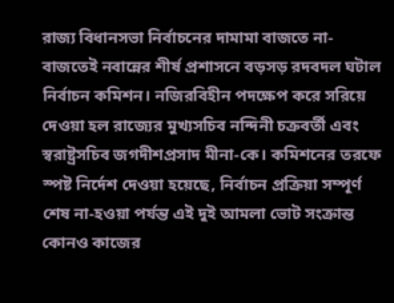রাজ্য বিধানসভা নির্বাচনের দামামা বাজতে না-বাজতেই নবান্নের শীর্ষ প্রশাসনে বড়সড় রদবদল ঘটাল নির্বাচন কমিশন। নজিরবিহীন পদক্ষেপ করে সরিয়ে দেওয়া হল রাজ্যের মুখ্যসচিব নন্দিনী চক্রবর্তী এবং স্বরাষ্ট্রসচিব জগদীশপ্রসাদ মীনা-কে। কমিশনের তরফে স্পষ্ট নির্দেশ দেওয়া হয়েছে, নির্বাচন প্রক্রিয়া সম্পূর্ণ শেষ না-হওয়া পর্যন্ত এই দুই আমলা ভোট সংক্রান্ত কোনও কাজের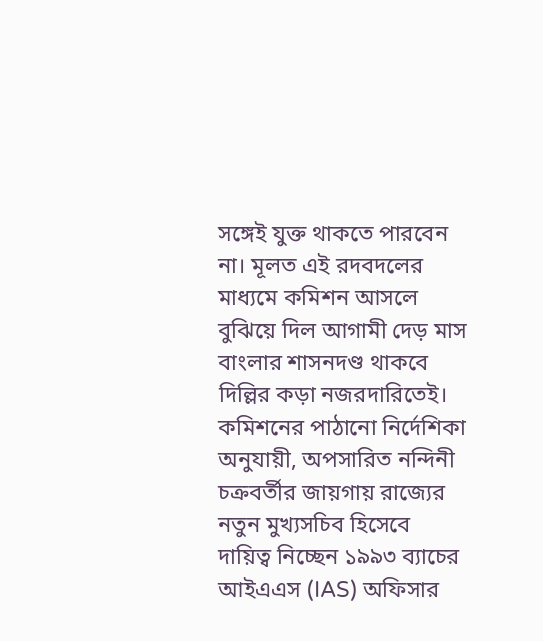সঙ্গেই যুক্ত থাকতে পারবেন না। মূলত এই রদবদলের মাধ্যমে কমিশন আসলে বুঝিয়ে দিল আগামী দেড় মাস বাংলার শাসনদণ্ড থাকবে দিল্লির কড়া নজরদারিতেই।
কমিশনের পাঠানো নির্দেশিকা অনুযায়ী, অপসারিত নন্দিনী চক্রবর্তীর জায়গায় রাজ্যের নতুন মুখ্যসচিব হিসেবে দায়িত্ব নিচ্ছেন ১৯৯৩ ব্যাচের আইএএস (IAS) অফিসার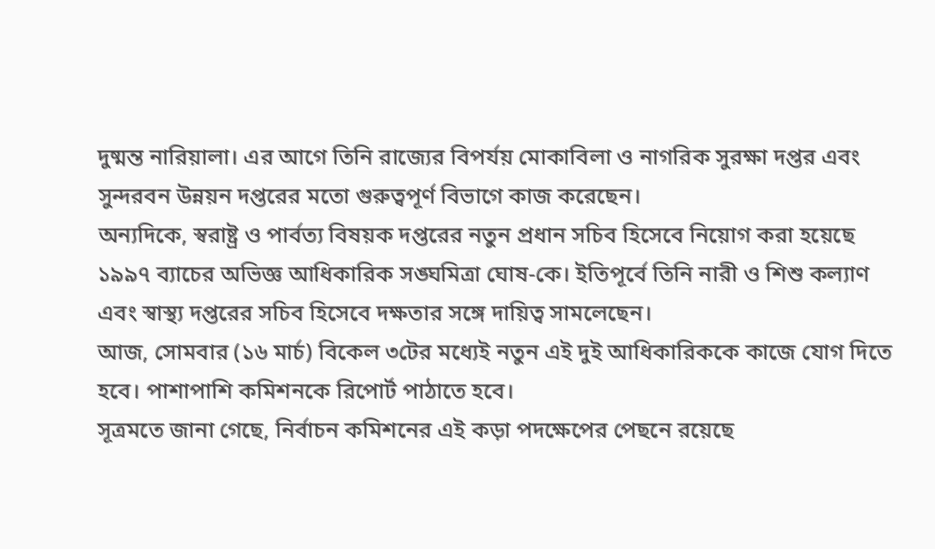দুষ্মন্ত নারিয়ালা। এর আগে তিনি রাজ্যের বিপর্যয় মোকাবিলা ও নাগরিক সুরক্ষা দপ্তর এবং সুন্দরবন উন্নয়ন দপ্তরের মতো গুরুত্বপূর্ণ বিভাগে কাজ করেছেন।
অন্যদিকে, স্বরাষ্ট্র ও পার্বত্য বিষয়ক দপ্তরের নতুন প্রধান সচিব হিসেবে নিয়োগ করা হয়েছে ১৯৯৭ ব্যাচের অভিজ্ঞ আধিকারিক সঙ্ঘমিত্রা ঘোষ-কে। ইতিপূর্বে তিনি নারী ও শিশু কল্যাণ এবং স্বাস্থ্য দপ্তরের সচিব হিসেবে দক্ষতার সঙ্গে দায়িত্ব সামলেছেন।
আজ, সোমবার (১৬ মার্চ) বিকেল ৩টের মধ্যেই নতুন এই দুই আধিকারিককে কাজে যোগ দিতে হবে। পাশাপাশি কমিশনকে রিপোর্ট পাঠাতে হবে।
সূত্রমতে জানা গেছে, নির্বাচন কমিশনের এই কড়া পদক্ষেপের পেছনে রয়েছে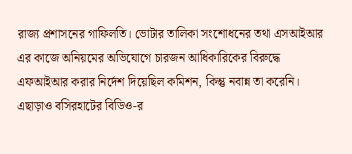রাজ্য প্রশাসনের গাফিলতি। ভোটার তালিকা সংশোধনের তথা এসআইআর এর কাজে অনিয়মের অভিযোগে চারজন আধিকারিকের বিরুদ্ধে এফআইআর করার নির্দেশ দিয়েছিল কমিশন, কিন্তু নবান্ন তা করেনি। এছাড়াও বসিরহাটের বিডিও-র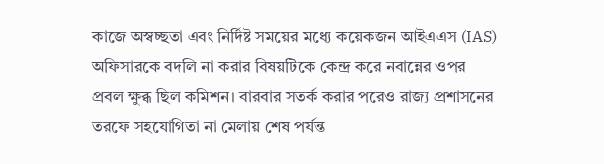কাজে অস্বচ্ছতা এবং নির্দিষ্ট সময়ের মধ্যে কয়েকজন আইএএস (IAS) অফিসারকে বদলি না করার বিষয়টিকে কেন্দ্র করে নবান্নের ওপর প্রবল ক্ষুব্ধ ছিল কমিশন। বারবার সতর্ক করার পরেও রাজ্য প্রশাসনের তরফে সহযোগিতা না মেলায় শেষ পর্যন্ত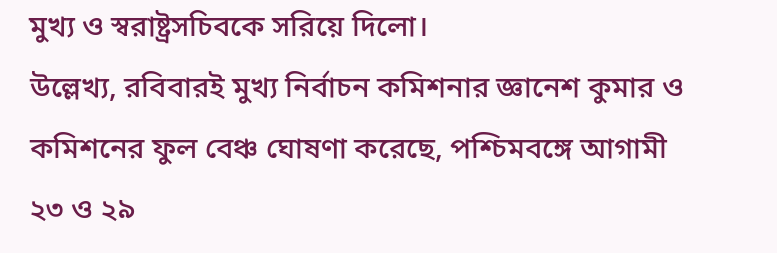মুখ্য ও স্বরাষ্ট্রসচিবকে সরিয়ে দিলো।
উল্লেখ্য, রবিবারই মুখ্য নির্বাচন কমিশনার জ্ঞানেশ কুমার ও কমিশনের ফুল বেঞ্চ ঘোষণা করেছে, পশ্চিমবঙ্গে আগামী ২৩ ও ২৯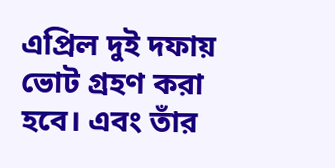এপ্রিল দুই দফায় ভোট গ্রহণ করা হবে। এবং তাঁর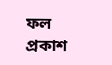ফল প্রকাশ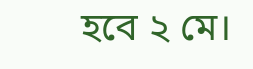হবে ২ মে।